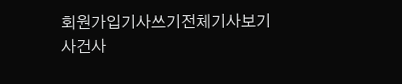회원가입기사쓰기전체기사보기
사건사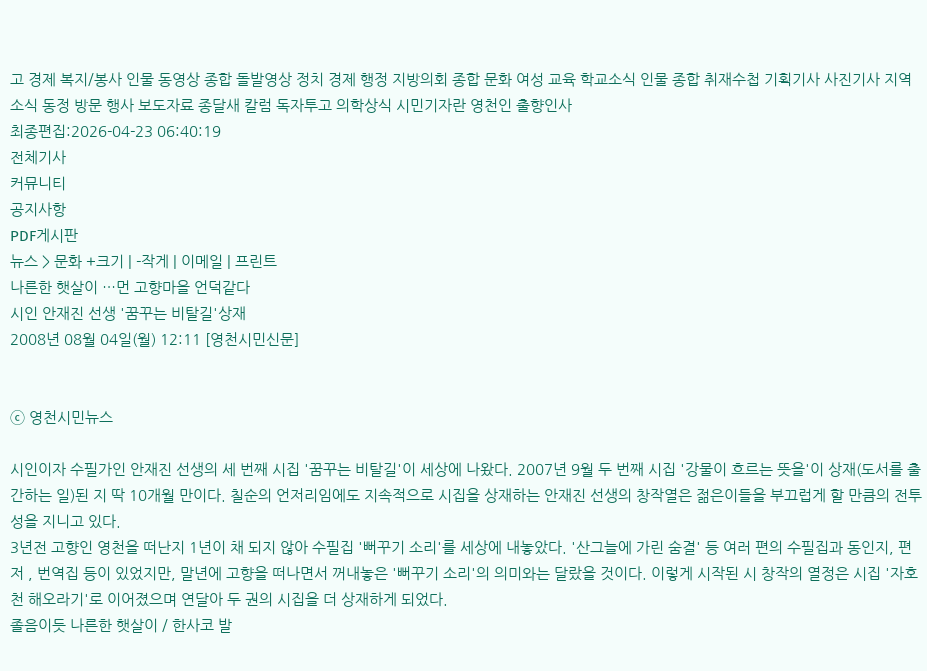고 경제 복지/봉사 인물 동영상 종합 돌발영상 정치 경제 행정 지방의회 종합 문화 여성 교육 학교소식 인물 종합 취재수첩 기획기사 사진기사 지역소식 동정 방문 행사 보도자료 종달새 칼럼 독자투고 의학상식 시민기자란 영천인 출향인사
최종편집:2026-04-23 06:40:19
전체기사
커뮤니티
공지사항
PDF게시판
뉴스 > 문화 +크기 | -작게 | 이메일 | 프린트
나른한 햇살이 …먼 고향마을 언덕같다
시인 안재진 선생 '꿈꾸는 비탈길'상재
2008년 08월 04일(월) 12:11 [영천시민신문]


ⓒ 영천시민뉴스

시인이자 수필가인 안재진 선생의 세 번째 시집 '꿈꾸는 비탈길'이 세상에 나왔다. 2007년 9월 두 번째 시집 '강물이 흐르는 뜻을'이 상재(도서를 출간하는 일)된 지 딱 10개월 만이다. 칠순의 언저리임에도 지속적으로 시집을 상재하는 안재진 선생의 창작열은 젊은이들을 부끄럽게 할 만큼의 전투성을 지니고 있다.
3년전 고향인 영천을 떠난지 1년이 채 되지 않아 수필집 '뻐꾸기 소리'를 세상에 내놓았다. '산그늘에 가린 숨결' 등 여러 편의 수필집과 동인지, 편저 , 번역집 등이 있었지만, 말년에 고향을 떠나면서 꺼내놓은 '뻐꾸기 소리'의 의미와는 달랐을 것이다. 이렇게 시작된 시 창작의 열정은 시집 '자호천 해오라기'로 이어졌으며 연달아 두 권의 시집을 더 상재하게 되었다.
졸음이듯 나른한 햇살이 / 한사코 발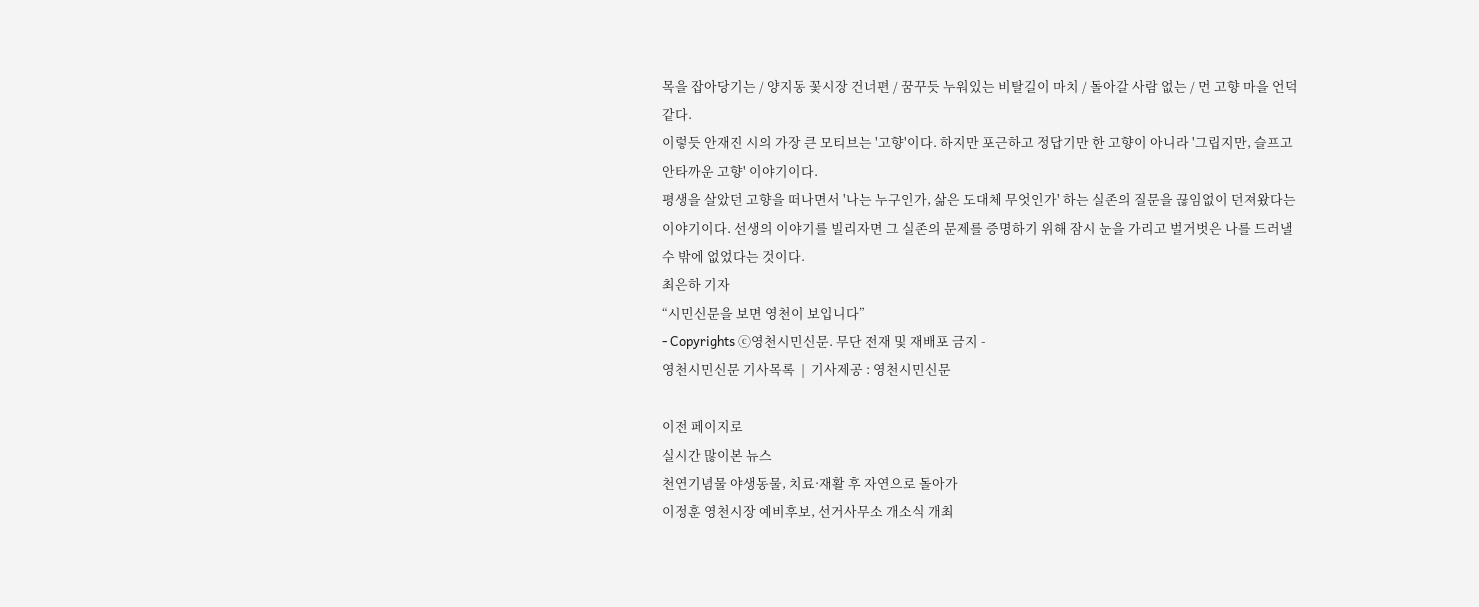목을 잡아당기는 / 양지동 꽃시장 건너편 / 꿈꾸듯 누워있는 비탈길이 마치 / 돌아갈 사람 없는 / 먼 고향 마을 언덕 같다.
이렇듯 안재진 시의 가장 큰 모티브는 '고향'이다. 하지만 포근하고 정답기만 한 고향이 아니라 '그립지만, 슬프고 안타까운 고향' 이야기이다.
평생을 살았던 고향을 떠나면서 '나는 누구인가, 삶은 도대체 무엇인가' 하는 실존의 질문을 끊임없이 던져왔다는 이야기이다. 선생의 이야기를 빌리자면 그 실존의 문제를 증명하기 위해 잠시 눈을 가리고 벌거벗은 나를 드러낼 수 밖에 없었다는 것이다.
최은하 기자
“시민신문을 보면 영천이 보입니다”
- Copyrights ⓒ영천시민신문. 무단 전재 및 재배포 금지 -
영천시민신문 기사목록  |  기사제공 : 영천시민신문

이전 페이지로
실시간 많이본 뉴스
천연기념물 야생동물, 치료·재활 후 자연으로 돌아가
이정훈 영천시장 예비후보, 선거사무소 개소식 개최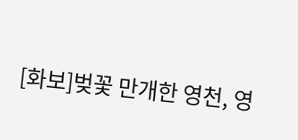[화보]벚꽃 만개한 영천, 영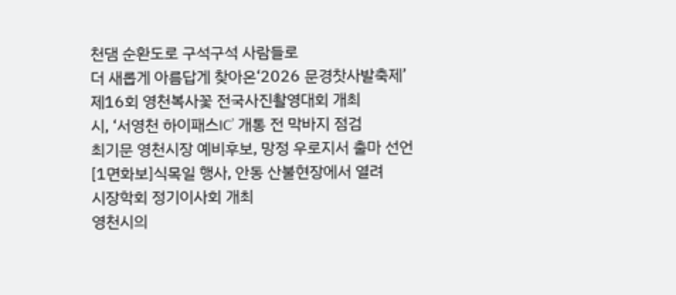천댐 순환도로 구석구석 사람들로
더 새롭게 아름답게 찾아온‘2026 문경찻사발축제’
제16회 영천복사꽃 전국사진촬영대회 개최
시, ‘서영천 하이패스IC’ 개통 전 막바지 점검
최기문 영천시장 예비후보, 망정 우로지서 출마 선언
[1면화보]식목일 행사, 안동 산불현장에서 열려
시장학회 정기이사회 개최
영천시의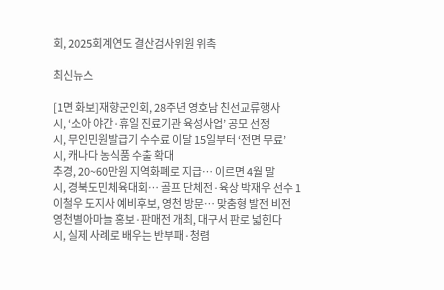회, 2025회계연도 결산검사위원 위촉

최신뉴스

[1면 화보]재향군인회, 28주년 영호남 친선교류행사
시, ‘소아 야간·휴일 진료기관 육성사업’ 공모 선정
시, 무인민원발급기 수수료 이달 15일부터 ‘전면 무료’
시, 캐나다 농식품 수출 확대
추경, 20~60만원 지역화폐로 지급… 이르면 4월 말
시, 경북도민체육대회… 골프 단체전·육상 박재우 선수 1
이철우 도지사 예비후보, 영천 방문… 맞춤형 발전 비전
영천별아마늘 홍보·판매전 개최, 대구서 판로 넓힌다
시, 실제 사례로 배우는 반부패·청렴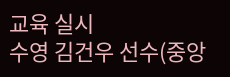교육 실시
수영 김건우 선수(중앙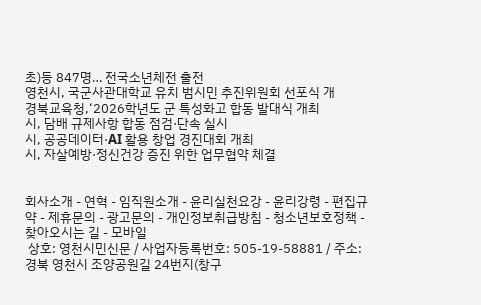초)등 847명… 전국소년체전 출전
영천시, 국군사관대학교 유치 범시민 추진위원회 선포식 개
경북교육청,‘2026학년도 군 특성화고 합동 발대식 개최
시, 담배 규제사항 합동 점검·단속 실시
시, 공공데이터·AI 활용 창업 경진대회 개최
시, 자살예방·정신건강 증진 위한 업무협약 체결


회사소개 - 연혁 - 임직원소개 - 윤리실천요강 - 윤리강령 - 편집규약 - 제휴문의 - 광고문의 - 개인정보취급방침 - 청소년보호정책 - 찾아오시는 길 - 모바일
 상호: 영천시민신문 / 사업자등록번호: 505-19-58881 / 주소: 경북 영천시 조양공원길 24번지(창구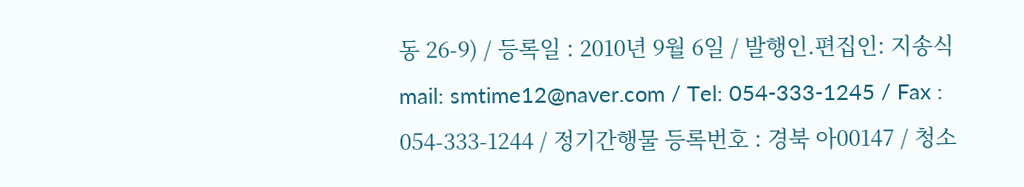동 26-9) / 등록일 : 2010년 9월 6일 / 발행인.편집인: 지송식
mail: smtime12@naver.com / Tel: 054-333-1245 / Fax : 054-333-1244 / 정기간행물 등록번호 : 경북 아00147 / 청소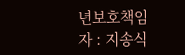년보호책임자 : 지송식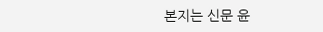본지는 신문 윤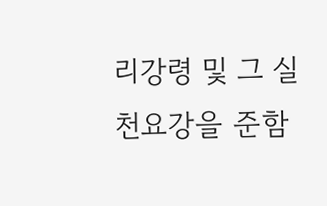리강령 및 그 실천요강을 준함